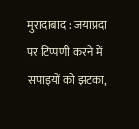मुरादाबाद : जयाप्रदा पर टिप्पणी करने में सपाइयों को झटका,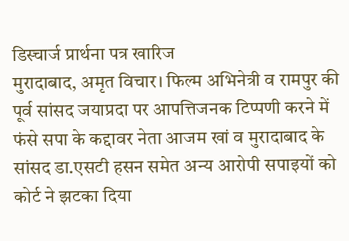डिस्चार्ज प्रार्थना पत्र खारिज
मुरादाबाद, अमृत विचार। फिल्म अभिनेत्री व रामपुर की पूर्व सांसद जयाप्रदा पर आपत्तिजनक टिप्पणी करने में फंसे सपा के कद्दावर नेता आजम खां व मुरादाबाद के सांसद डा.एसटी हसन समेत अन्य आरोपी सपाइयों को कोर्ट ने झटका दिया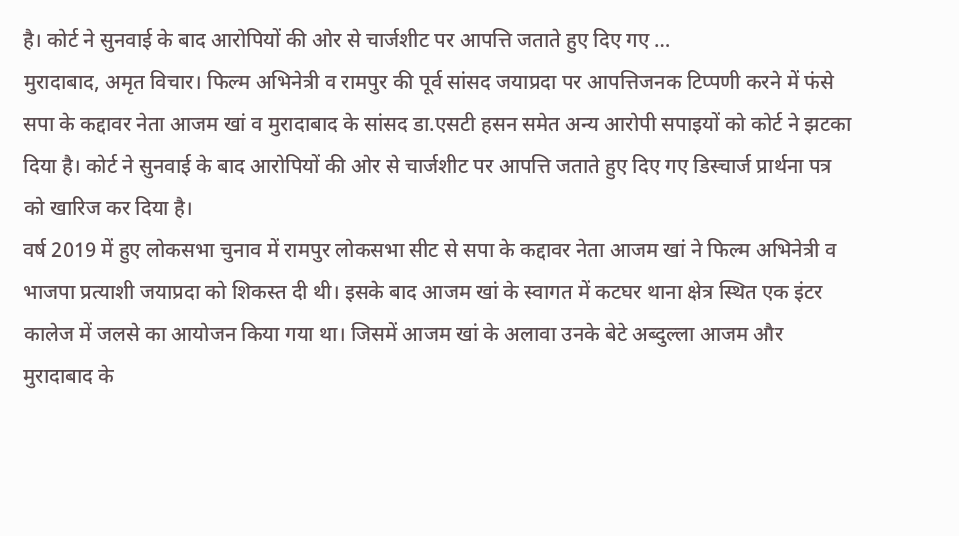है। कोर्ट ने सुनवाई के बाद आरोपियों की ओर से चार्जशीट पर आपत्ति जताते हुए दिए गए …
मुरादाबाद, अमृत विचार। फिल्म अभिनेत्री व रामपुर की पूर्व सांसद जयाप्रदा पर आपत्तिजनक टिप्पणी करने में फंसे सपा के कद्दावर नेता आजम खां व मुरादाबाद के सांसद डा.एसटी हसन समेत अन्य आरोपी सपाइयों को कोर्ट ने झटका दिया है। कोर्ट ने सुनवाई के बाद आरोपियों की ओर से चार्जशीट पर आपत्ति जताते हुए दिए गए डिस्चार्ज प्रार्थना पत्र को खारिज कर दिया है।
वर्ष 2019 में हुए लोकसभा चुनाव में रामपुर लोकसभा सीट से सपा के कद्दावर नेता आजम खां ने फिल्म अभिनेत्री व भाजपा प्रत्याशी जयाप्रदा को शिकस्त दी थी। इसके बाद आजम खां के स्वागत में कटघर थाना क्षेत्र स्थित एक इंटर कालेज में जलसे का आयोजन किया गया था। जिसमें आजम खां के अलावा उनके बेटे अब्दुल्ला आजम और मुरादाबाद के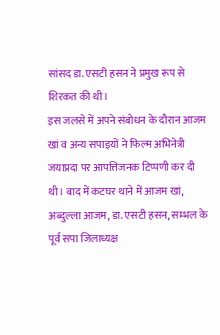सांसद डा. एसटी हसन ने प्रमुख रूप से शिरकत की थी।
इस जलसे में अपने संबोधन के दौरान आजम खां व अन्य सपाइयों ने फिल्म अभिनेत्री जयाप्रदा पर आपत्तिजनक टिप्पणी कर दी थी। बाद में कटघर थाने में आजम खां, अब्दुल्ला आजम, डा. एसटी हसन, सम्भल के पूर्व सपा जिलाध्यक्ष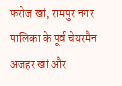फरोज खां, रामपुर नगर पालिका के पूर्व चेयरमैन अजहर खां और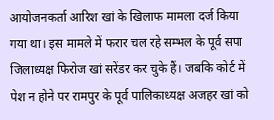आयोजनकर्ता आरिश खां के खिलाफ मामला दर्ज किया गया था। इस मामले में फरार चल रहे सम्भल के पूर्व सपा जिलाध्यक्ष फिरोज खां सरेंडर कर चुके हैं। जबकि कोर्ट में पेश न होने पर रामपुर के पूर्व पालिकाध्यक्ष अजहर खां को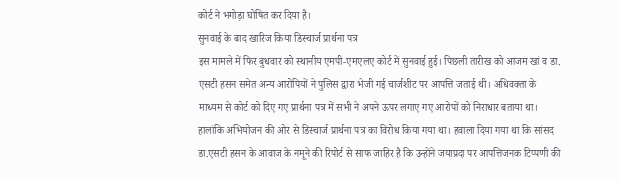कोर्ट ने भगोड़ा घोषित कर दिया है।
सुनवाई के बाद खारिज किया डिस्चार्ज प्रार्थना पत्र
इस मामले में फिर बुधवार को स्थानीय एमपी-एमएलए कोर्ट में सुनवाई हुई। पिछली तारीख को आजम खां व डा. एसटी हसन समेत अन्य आरोपियों ने पुलिस द्वारा भेजी गई चार्जशीट पर आपत्ति जताई थी। अधिवक्ता के माध्यम से कोर्ट को दिए गए प्रार्थना पत्र में सभी ने अपने ऊपर लगाए गए आरोपों को निराधार बताया था। हालांकि अभियोजन की ओर से डिस्चार्ज प्रार्थना पत्र का विरोध किया गया था। हवाला दिया गया था कि सांसद डा.एसटी हसन के आवाज के नमूने की रिपोर्ट से साफ जाहिर है कि उन्होंने जयाप्रदा पर आपत्तिजनक टिप्पणी की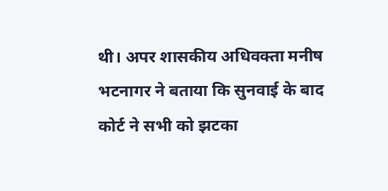थी। अपर शासकीय अधिवक्ता मनीष भटनागर ने बताया कि सुनवाई के बाद कोर्ट ने सभी को झटका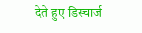देते हुए डिस्चार्ज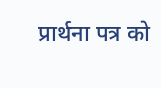प्रार्थना पत्र को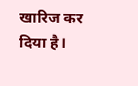खारिज कर दिया है।